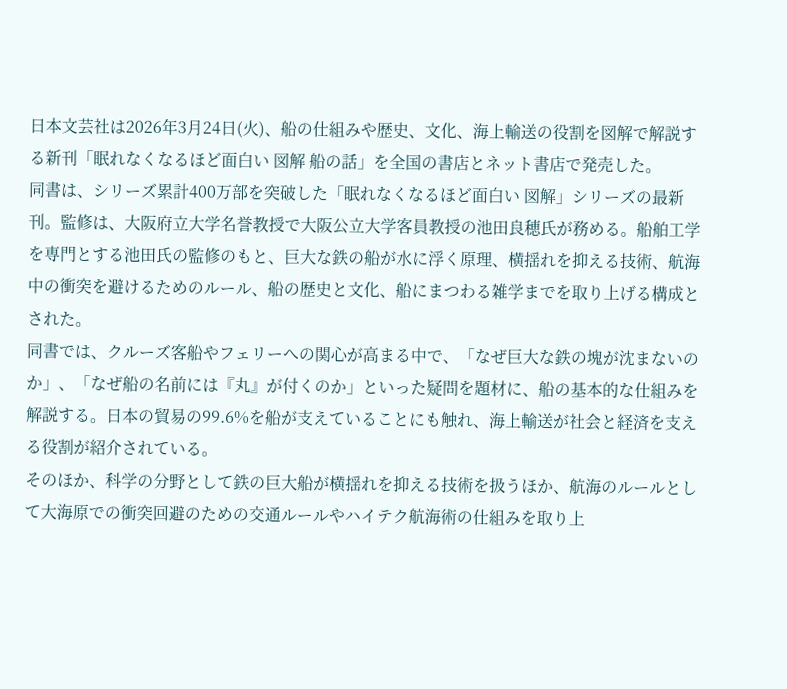日本文芸社は2026年3月24日(火)、船の仕組みや歴史、文化、海上輸送の役割を図解で解説する新刊「眠れなくなるほど面白い 図解 船の話」を全国の書店とネット書店で発売した。
同書は、シリーズ累計400万部を突破した「眠れなくなるほど面白い 図解」シリーズの最新刊。監修は、大阪府立大学名誉教授で大阪公立大学客員教授の池田良穂氏が務める。船舶工学を専門とする池田氏の監修のもと、巨大な鉄の船が水に浮く原理、横揺れを抑える技術、航海中の衝突を避けるためのルール、船の歴史と文化、船にまつわる雑学までを取り上げる構成とされた。
同書では、クルーズ客船やフェリーへの関心が高まる中で、「なぜ巨大な鉄の塊が沈まないのか」、「なぜ船の名前には『丸』が付くのか」といった疑問を題材に、船の基本的な仕組みを解説する。日本の貿易の99.6%を船が支えていることにも触れ、海上輸送が社会と経済を支える役割が紹介されている。
そのほか、科学の分野として鉄の巨大船が横揺れを抑える技術を扱うほか、航海のルールとして大海原での衝突回避のための交通ルールやハイテク航海術の仕組みを取り上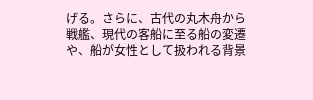げる。さらに、古代の丸木舟から戦艦、現代の客船に至る船の変遷や、船が女性として扱われる背景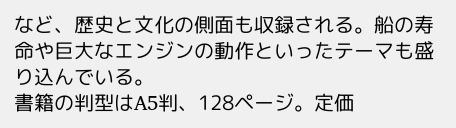など、歴史と文化の側面も収録される。船の寿命や巨大なエンジンの動作といったテーマも盛り込んでいる。
書籍の判型はA5判、128ページ。定価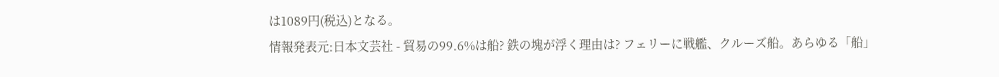は1089円(税込)となる。
情報発表元:日本文芸社 - 貿易の99.6%は船? 鉄の塊が浮く理由は? フェリーに戦艦、クルーズ船。あらゆる「船」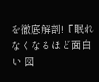を徹底解剖!『眠れなくなるほど面白い 図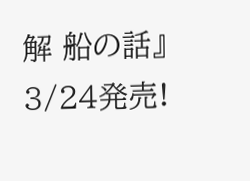解 船の話』3/24発売!